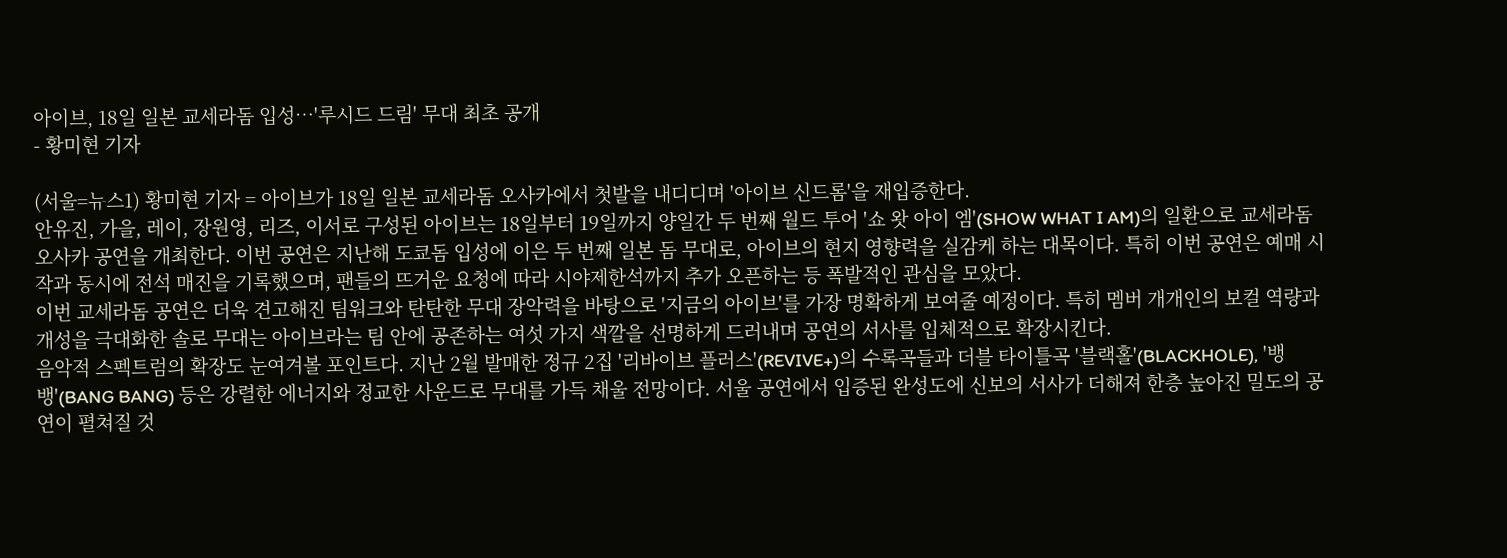아이브, 18일 일본 교세라돔 입성…'루시드 드림' 무대 최초 공개
- 황미현 기자

(서울=뉴스1) 황미현 기자 = 아이브가 18일 일본 교세라돔 오사카에서 첫발을 내디디며 '아이브 신드롬'을 재입증한다.
안유진, 가을, 레이, 장원영, 리즈, 이서로 구성된 아이브는 18일부터 19일까지 양일간 두 번째 월드 투어 '쇼 왓 아이 엠'(SHOW WHAT I AM)의 일환으로 교세라돔 오사카 공연을 개최한다. 이번 공연은 지난해 도쿄돔 입성에 이은 두 번째 일본 돔 무대로, 아이브의 현지 영향력을 실감케 하는 대목이다. 특히 이번 공연은 예매 시작과 동시에 전석 매진을 기록했으며, 팬들의 뜨거운 요청에 따라 시야제한석까지 추가 오픈하는 등 폭발적인 관심을 모았다.
이번 교세라돔 공연은 더욱 견고해진 팀워크와 탄탄한 무대 장악력을 바탕으로 '지금의 아이브'를 가장 명확하게 보여줄 예정이다. 특히 멤버 개개인의 보컬 역량과 개성을 극대화한 솔로 무대는 아이브라는 팀 안에 공존하는 여섯 가지 색깔을 선명하게 드러내며 공연의 서사를 입체적으로 확장시킨다.
음악적 스펙트럼의 확장도 눈여겨볼 포인트다. 지난 2월 발매한 정규 2집 '리바이브 플러스'(REVIVE+)의 수록곡들과 더블 타이틀곡 '블랙홀'(BLACKHOLE), '뱅뱅'(BANG BANG) 등은 강렬한 에너지와 정교한 사운드로 무대를 가득 채울 전망이다. 서울 공연에서 입증된 완성도에 신보의 서사가 더해져 한층 높아진 밀도의 공연이 펼쳐질 것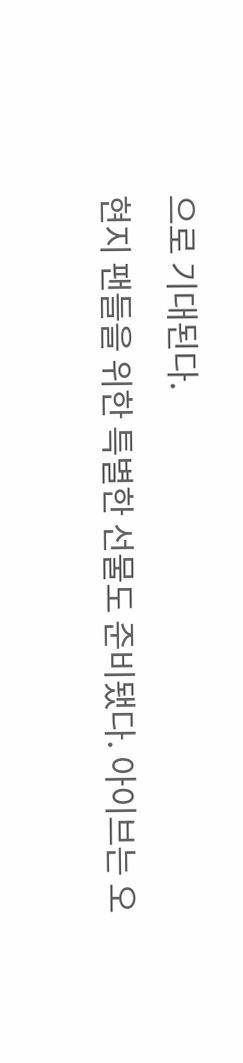으로 기대된다.
현지 팬들을 위한 특별한 선물도 준비됐다. 아이브는 오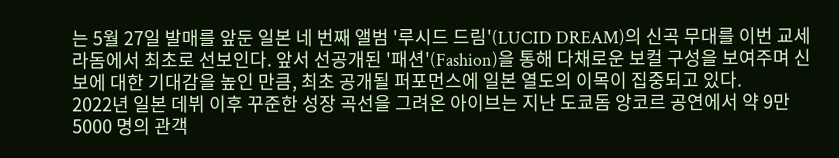는 5월 27일 발매를 앞둔 일본 네 번째 앨범 '루시드 드림'(LUCID DREAM)의 신곡 무대를 이번 교세라돔에서 최초로 선보인다. 앞서 선공개된 '패션'(Fashion)을 통해 다채로운 보컬 구성을 보여주며 신보에 대한 기대감을 높인 만큼, 최초 공개될 퍼포먼스에 일본 열도의 이목이 집중되고 있다.
2022년 일본 데뷔 이후 꾸준한 성장 곡선을 그려온 아이브는 지난 도쿄돔 앙코르 공연에서 약 9만 5000 명의 관객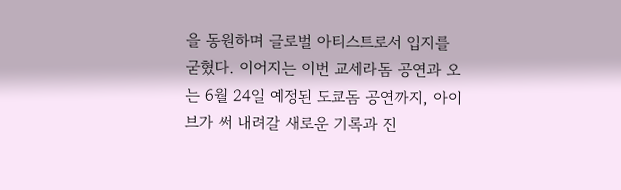을 동원하며 글로벌 아티스트로서 입지를 굳혔다. 이어지는 이번 교세라돔 공연과 오는 6월 24일 예정된 도쿄돔 공연까지, 아이브가 써 내려갈 새로운 기록과 진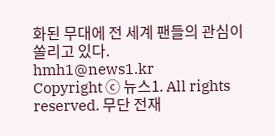화된 무대에 전 세계 팬들의 관심이 쏠리고 있다.
hmh1@news1.kr
Copyright ⓒ 뉴스1. All rights reserved. 무단 전재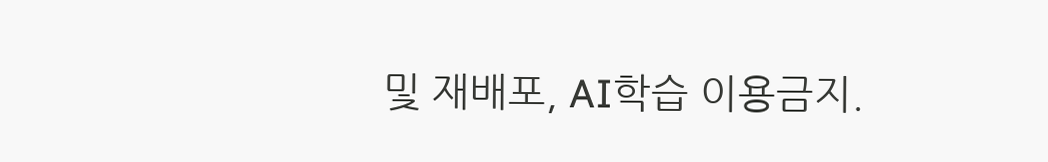및 재배포, AI학습 이용금지.